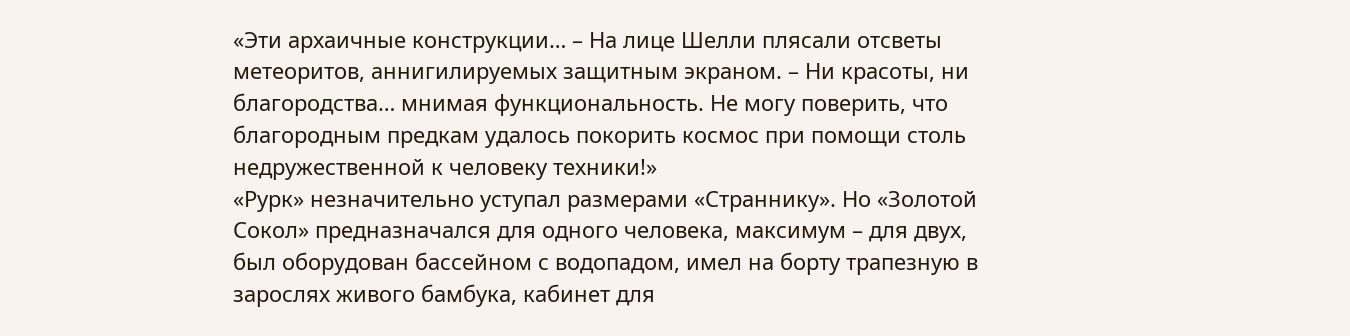«Эти архаичные конструкции… – На лице Шелли плясали отсветы метеоритов, аннигилируемых защитным экраном. – Ни красоты, ни благородства… мнимая функциональность. Не могу поверить, что благородным предкам удалось покорить космос при помощи столь недружественной к человеку техники!»
«Рурк» незначительно уступал размерами «Страннику». Но «Золотой Сокол» предназначался для одного человека, максимум – для двух, был оборудован бассейном с водопадом, имел на борту трапезную в зарослях живого бамбука, кабинет для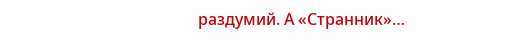раздумий. А «Странник»…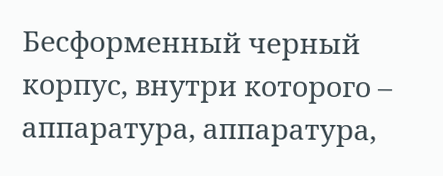Бесформенный черный корпус, внутри которого – аппаратура, аппаратура,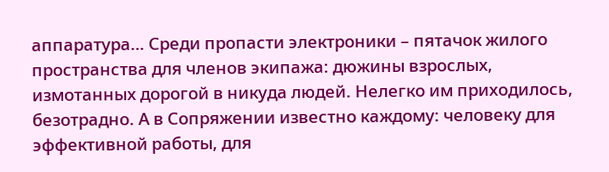аппаратура… Среди пропасти электроники – пятачок жилого пространства для членов экипажа: дюжины взрослых, измотанных дорогой в никуда людей. Нелегко им приходилось, безотрадно. А в Сопряжении известно каждому: человеку для эффективной работы, для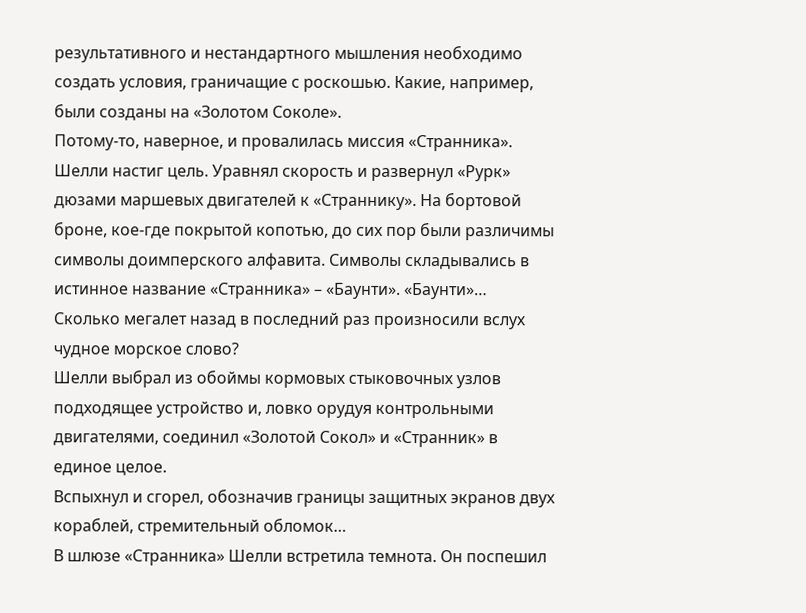результативного и нестандартного мышления необходимо создать условия, граничащие с роскошью. Какие, например, были созданы на «Золотом Соколе».
Потому-то, наверное, и провалилась миссия «Странника».
Шелли настиг цель. Уравнял скорость и развернул «Рурк» дюзами маршевых двигателей к «Страннику». На бортовой броне, кое-где покрытой копотью, до сих пор были различимы символы доимперского алфавита. Символы складывались в истинное название «Странника» – «Баунти». «Баунти»… Сколько мегалет назад в последний раз произносили вслух чудное морское слово?
Шелли выбрал из обоймы кормовых стыковочных узлов подходящее устройство и, ловко орудуя контрольными двигателями, соединил «Золотой Сокол» и «Странник» в единое целое.
Вспыхнул и сгорел, обозначив границы защитных экранов двух кораблей, стремительный обломок…
В шлюзе «Странника» Шелли встретила темнота. Он поспешил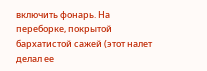включить фонарь. На переборке, покрытой бархатистой сажей (этот налет делал ее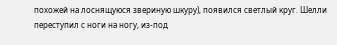похожей на лоснящуюся звериную шкуру), появился светлый круг. Шелли переступил с ноги на ногу, из-под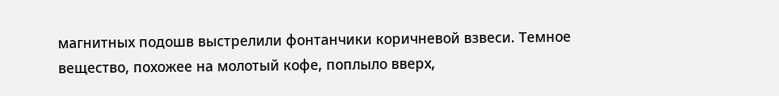магнитных подошв выстрелили фонтанчики коричневой взвеси. Темное вещество, похожее на молотый кофе, поплыло вверх,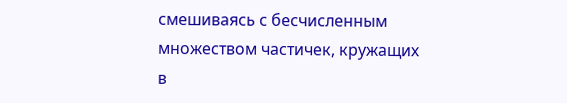смешиваясь с бесчисленным множеством частичек, кружащих в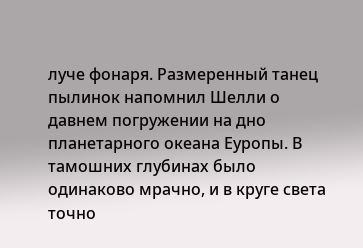луче фонаря. Размеренный танец пылинок напомнил Шелли о давнем погружении на дно планетарного океана Еуропы. В тамошних глубинах было одинаково мрачно, и в круге света точно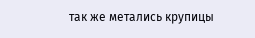так же метались крупицы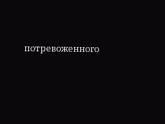потревоженного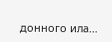донного ила…